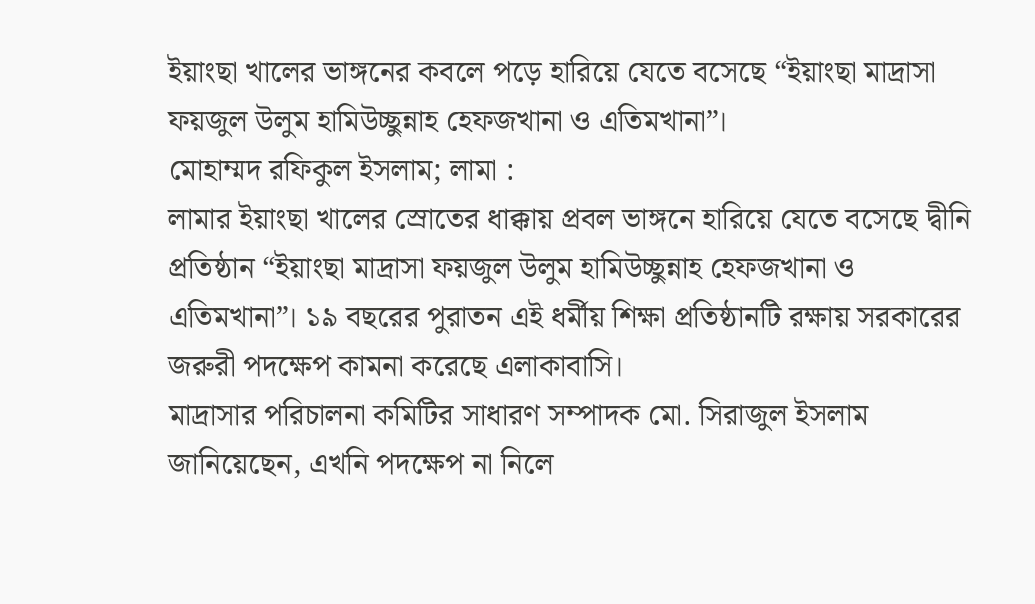ইয়াংছা খালের ভাঙ্গনের কবলে পড়ে হারিয়ে যেতে বসেছে “ইয়াংছা মাদ্রাসা ফয়জুল উলুম হামিউচ্ছুন্নাহ হেফজখানা ও এতিমখানা”।
মোহাম্মদ রফিকুল ইসলাম; লামা :
লামার ইয়াংছা খালের স্রোতের ধাক্কায় প্রবল ভাঙ্গনে হারিয়ে যেতে বসেছে দ্বীনি প্রতিষ্ঠান “ইয়াংছা মাদ্রাসা ফয়জুল উলুম হামিউচ্ছুন্নাহ হেফজখানা ও এতিমখানা”। ১৯ বছরের পুরাতন এই ধর্মীয় শিক্ষা প্রতিষ্ঠানটি রক্ষায় সরকারের জরুরী পদক্ষেপ কামনা করেছে এলাকাবাসি।
মাদ্রাসার পরিচালনা কমিটির সাধারণ সম্পাদক মো. সিরাজুল ইসলাম জানিয়েছেন, এখনি পদক্ষেপ না নিলে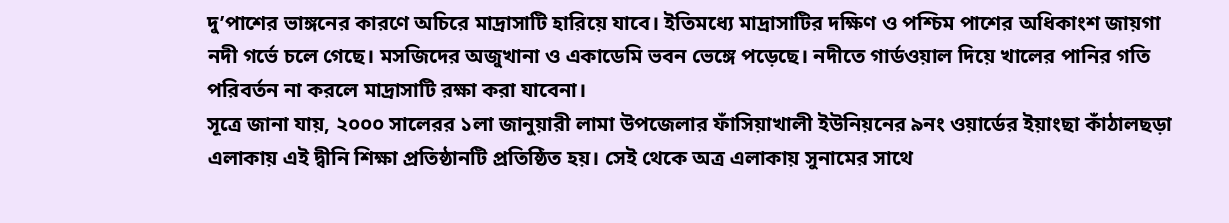দু’পাশের ভাঙ্গনের কারণে অচিরে মাদ্রাসাটি হারিয়ে যাবে। ইতিমধ্যে মাদ্রাসাটির দক্ষিণ ও পশ্চিম পাশের অধিকাংশ জায়গা নদী গর্ভে চলে গেছে। মসজিদের অজুখানা ও একাডেমি ভবন ভেঙ্গে পড়েছে। নদীতে গার্ডওয়াল দিয়ে খালের পানির গতি পরিবর্তন না করলে মাদ্রাসাটি রক্ষা করা যাবেনা।
সূত্রে জানা যায়, ২০০০ সালেরর ১লা জানুয়ারী লামা উপজেলার ফাঁসিয়াখালী ইউনিয়নের ৯নং ওয়ার্ডের ইয়াংছা কাঁঠালছড়া এলাকায় এই দ্বীনি শিক্ষা প্রতিষ্ঠানটি প্রতিষ্ঠিত হয়। সেই থেকে অত্র এলাকায় সুনামের সাথে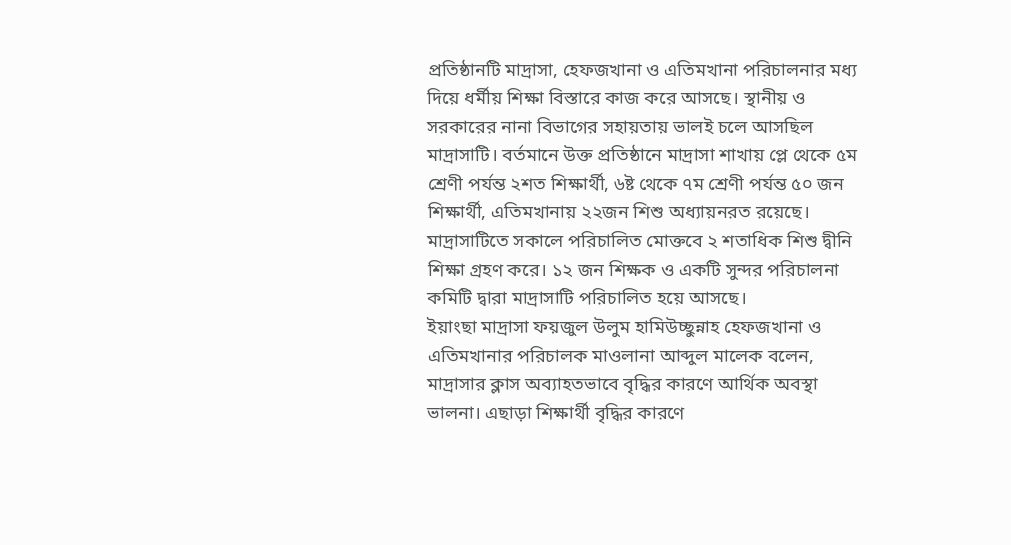প্রতিষ্ঠানটি মাদ্রাসা, হেফজখানা ও এতিমখানা পরিচালনার মধ্য দিয়ে ধর্মীয় শিক্ষা বিস্তারে কাজ করে আসছে। স্থানীয় ও সরকারের নানা বিভাগের সহায়তায় ভালই চলে আসছিল মাদ্রাসাটি। বর্তমানে উক্ত প্রতিষ্ঠানে মাদ্রাসা শাখায় প্লে থেকে ৫ম শ্রেণী পর্যন্ত ২শত শিক্ষার্থী, ৬ষ্ট থেকে ৭ম শ্রেণী পর্যন্ত ৫০ জন শিক্ষার্থী, এতিমখানায় ২২জন শিশু অধ্যায়নরত রয়েছে। মাদ্রাসাটিতে সকালে পরিচালিত মোক্তবে ২ শতাধিক শিশু দ্বীনি শিক্ষা গ্রহণ করে। ১২ জন শিক্ষক ও একটি সুন্দর পরিচালনা কমিটি দ্বারা মাদ্রাসাটি পরিচালিত হয়ে আসছে।
ইয়াংছা মাদ্রাসা ফয়জুল উলুম হামিউচ্ছুন্নাহ হেফজখানা ও এতিমখানার পরিচালক মাওলানা আব্দুল মালেক বলেন, মাদ্রাসার ক্লাস অব্যাহতভাবে বৃদ্ধির কারণে আর্থিক অবস্থা ভালনা। এছাড়া শিক্ষার্থী বৃদ্ধির কারণে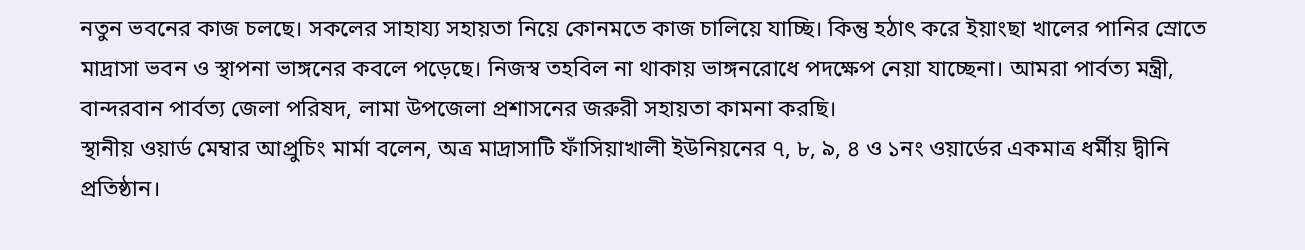নতুন ভবনের কাজ চলছে। সকলের সাহায্য সহায়তা নিয়ে কোনমতে কাজ চালিয়ে যাচ্ছি। কিন্তু হঠাৎ করে ইয়াংছা খালের পানির স্রোতে মাদ্রাসা ভবন ও স্থাপনা ভাঙ্গনের কবলে পড়েছে। নিজস্ব তহবিল না থাকায় ভাঙ্গনরোধে পদক্ষেপ নেয়া যাচ্ছেনা। আমরা পার্বত্য মন্ত্রী, বান্দরবান পার্বত্য জেলা পরিষদ, লামা উপজেলা প্রশাসনের জরুরী সহায়তা কামনা করছি।
স্থানীয় ওয়ার্ড মেম্বার আপ্রুচিং মার্মা বলেন, অত্র মাদ্রাসাটি ফাঁসিয়াখালী ইউনিয়নের ৭, ৮, ৯, ৪ ও ১নং ওয়ার্ডের একমাত্র ধর্মীয় দ্বীনি প্রতিষ্ঠান।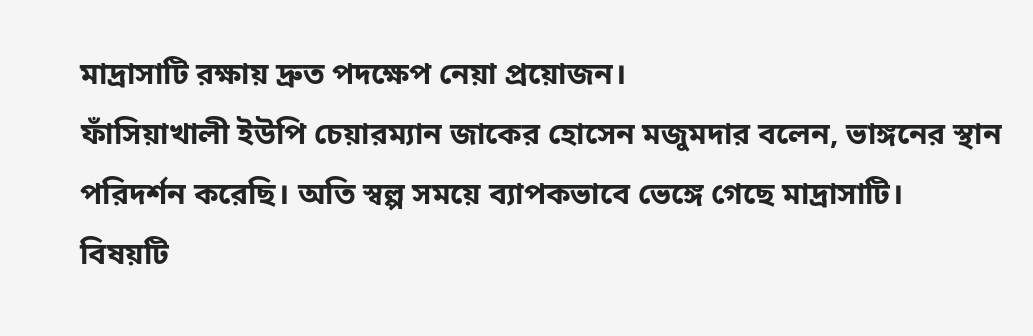মাদ্রাসাটি রক্ষায় দ্রুত পদক্ষেপ নেয়া প্রয়োজন।
ফাঁসিয়াখালী ইউপি চেয়ারম্যান জাকের হোসেন মজুমদার বলেন, ভাঙ্গনের স্থান পরিদর্শন করেছি। অতি স্বল্প সময়ে ব্যাপকভাবে ভেঙ্গে গেছে মাদ্রাসাটি।
বিষয়টি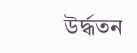উর্দ্ধতন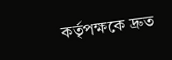কর্তৃপক্ষকে দ্রুত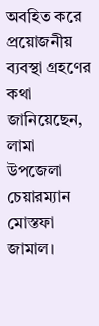অবহিত করে প্রয়োজনীয় ব্যবস্থা গ্রহণের কথা জানিয়েছেন, লামা উপজেলা চেয়ারম্যান মোস্তফা জামাল।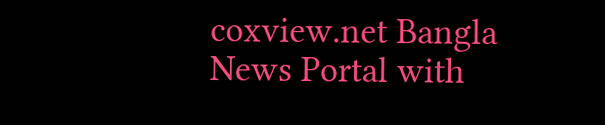coxview.net Bangla News Portal with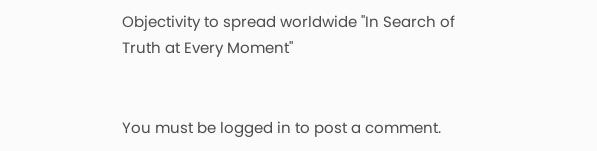Objectivity to spread worldwide "In Search of Truth at Every Moment"


You must be logged in to post a comment.